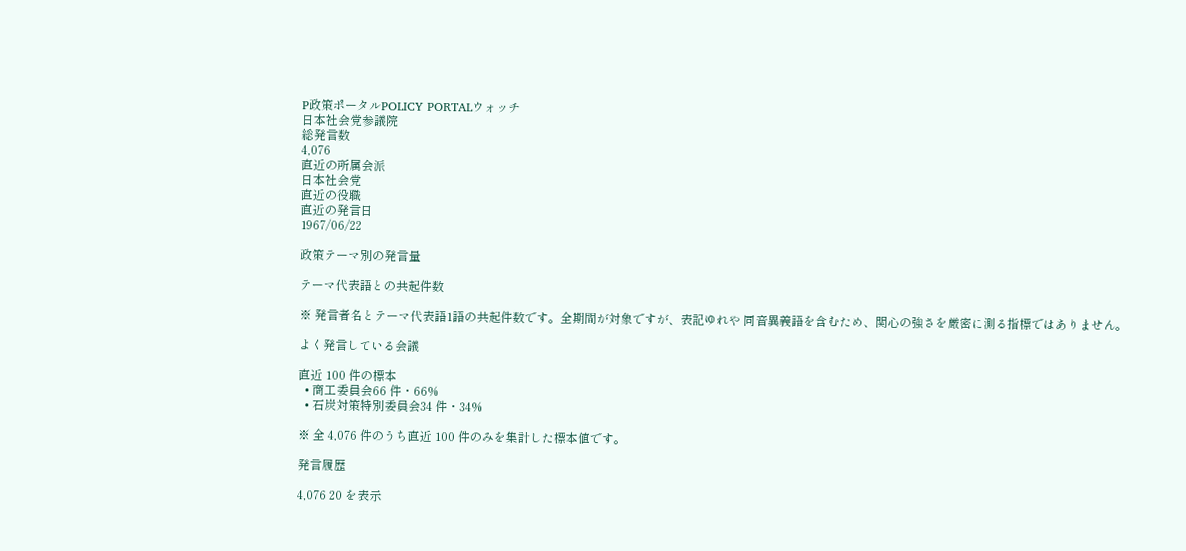P政策ポータルPOLICY PORTALウォッチ
日本社会党参議院
総発言数
4,076
直近の所属会派
日本社会党
直近の役職
直近の発言日
1967/06/22

政策テーマ別の発言量

テーマ代表語との共起件数

※ 発言者名とテーマ代表語1語の共起件数です。全期間が対象ですが、表記ゆれや 同音異義語を含むため、関心の強さを厳密に測る指標ではありません。

よく発言している会議

直近 100 件の標本
  • 商工委員会66 件・66%
  • 石炭対策特別委員会34 件・34%

※ 全 4,076 件のうち直近 100 件のみを集計した標本値です。

発言履歴

4,076 20 を表示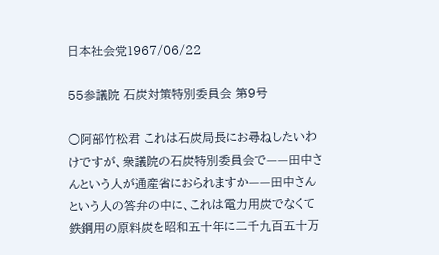日本社会党1967/06/22

55参議院 石炭対策特別委員会 第9号

○阿部竹松君 これは石炭局長にお尋ねしたいわけですが、衆議院の石炭特別委員会で——田中さんという人が通産省におられますか——田中さんという人の答弁の中に、これは電力用炭でなくて鉄鋼用の原料炭を昭和五十年に二千九百五十万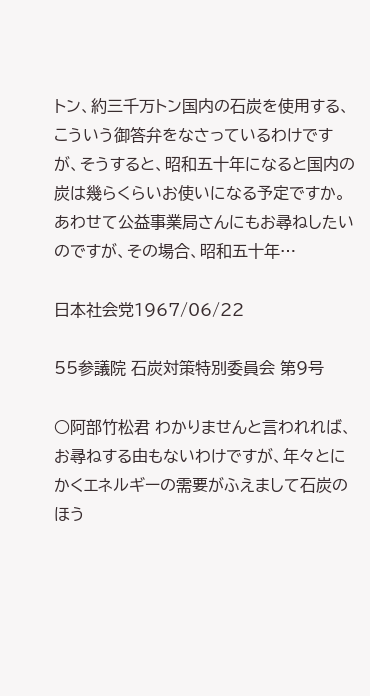トン、約三千万トン国内の石炭を使用する、こういう御答弁をなさっているわけですが、そうすると、昭和五十年になると国内の炭は幾らくらいお使いになる予定ですか。あわせて公益事業局さんにもお尋ねしたいのですが、その場合、昭和五十年…

日本社会党1967/06/22

55参議院 石炭対策特別委員会 第9号

○阿部竹松君 わかりませんと言われれば、お尋ねする由もないわけですが、年々とにかくエネルギーの需要がふえまして石炭のほう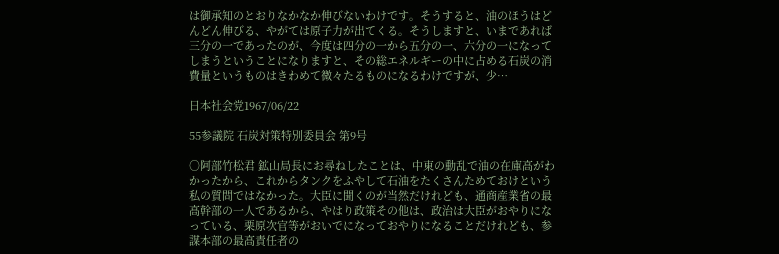は御承知のとおりなかなか伸びないわけです。そうすると、油のほうはどんどん伸びる、やがては原子力が出てくる。そうしますと、いまであれば三分の一であったのが、今度は四分の一から五分の一、六分の一になってしまうということになりますと、その総エネルギーの中に占める石炭の消費量というものはきわめて微々たるものになるわけですが、少…

日本社会党1967/06/22

55参議院 石炭対策特別委員会 第9号

○阿部竹松君 鉱山局長にお尋ねしたことは、中東の動乱で油の在庫高がわかったから、これからタンクをふやして石油をたくさんためておけという私の質問ではなかった。大臣に聞くのが当然だけれども、通商産業省の最高幹部の一人であるから、やはり政策その他は、政治は大臣がおやりになっている、栗原次官等がおいでになっておやりになることだけれども、参謀本部の最高責任者の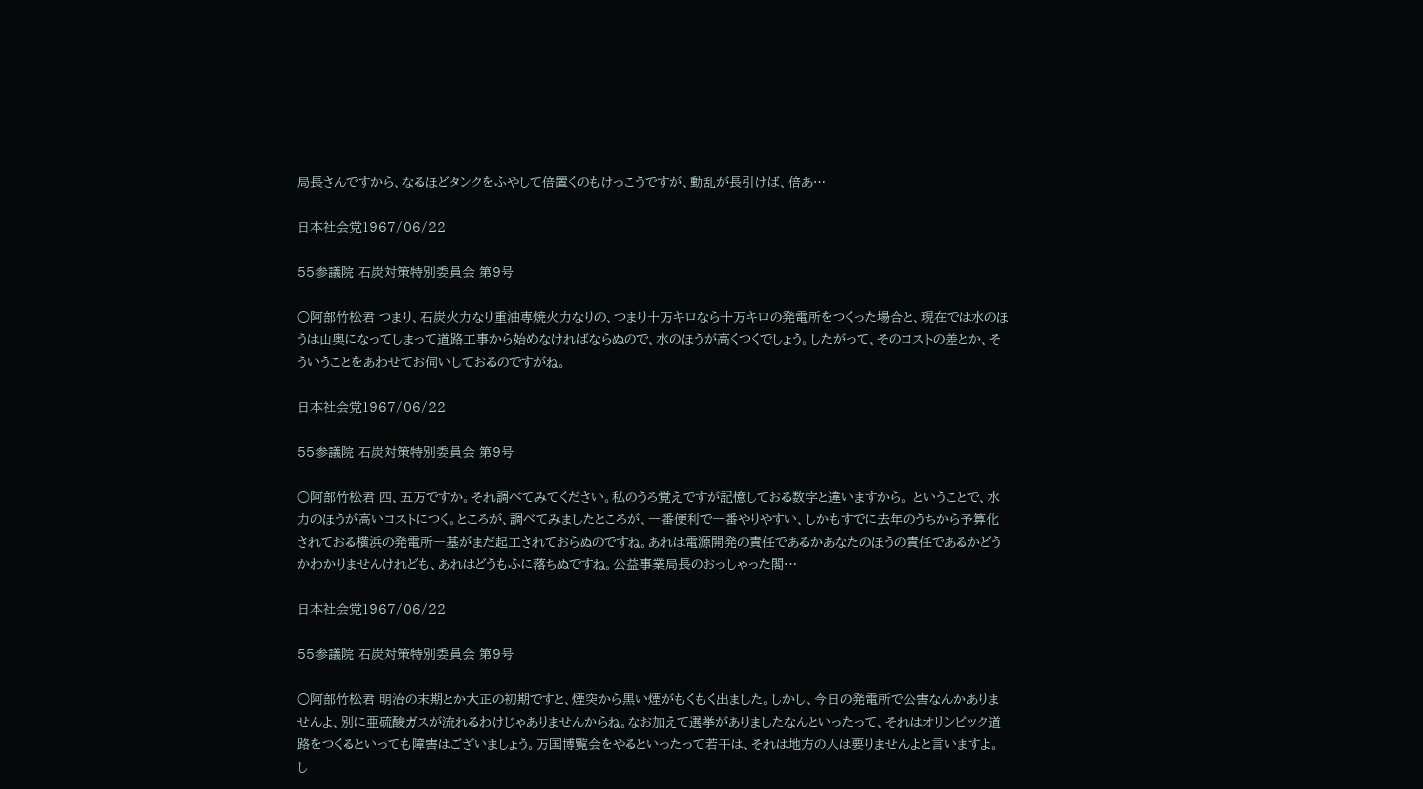局長さんですから、なるほどタンクをふやして倍置くのもけっこうですが、動乱が長引けば、倍あ…

日本社会党1967/06/22

55参議院 石炭対策特別委員会 第9号

○阿部竹松君 つまり、石炭火力なり重油専焼火力なりの、つまり十万キロなら十万キロの発電所をつくった場合と、現在では水のほうは山奥になってしまって道路工事から始めなければならぬので、水のほうが高くつくでしょう。したがって、そのコストの差とか、そういうことをあわせてお伺いしておるのですがね。

日本社会党1967/06/22

55参議院 石炭対策特別委員会 第9号

○阿部竹松君 四、五万ですか。それ調べてみてください。私のうろ覚えですが記憶しておる数字と違いますから。 ということで、水力のほうが高いコストにつく。ところが、調べてみましたところが、一番便利で一番やりやすい、しかもすでに去年のうちから予算化されておる横浜の発電所一基がまだ起工されておらぬのですね。あれは電源開発の責任であるかあなたのほうの責任であるかどうかわかりませんけれども、あれはどうもふに落ちぬですね。公益事業局長のおっしゃった閣…

日本社会党1967/06/22

55参議院 石炭対策特別委員会 第9号

○阿部竹松君 明治の末期とか大正の初期ですと、煙突から黒い煙がもくもく出ました。しかし、今日の発電所で公害なんかありませんよ、別に亜硫酸ガスが流れるわけじゃありませんからね。なお加えて選挙がありましたなんといったって、それはオリンピック道路をつくるといっても障害はございましょう。万国博覧会をやるといったって若干は、それは地方の人は要りませんよと言いますよ。し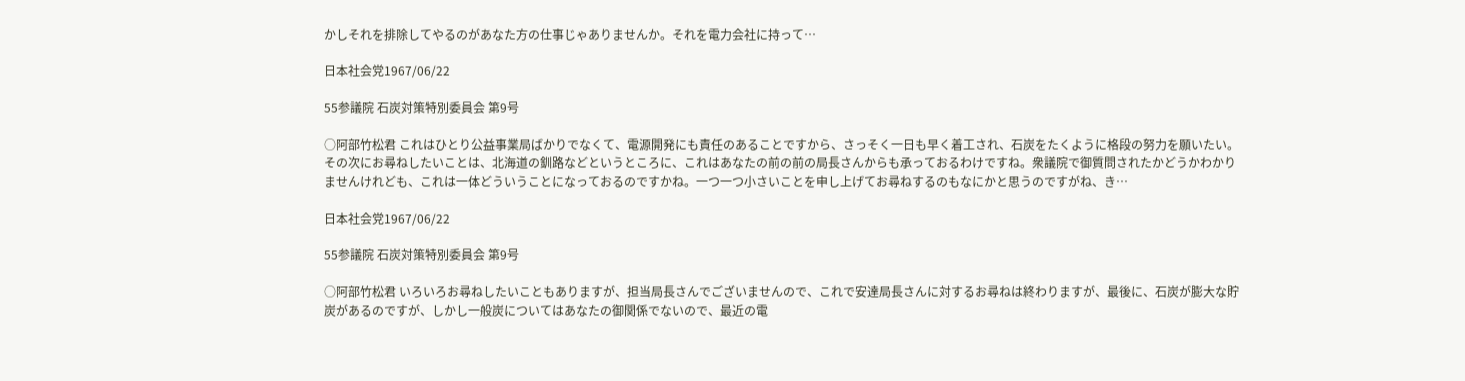かしそれを排除してやるのがあなた方の仕事じゃありませんか。それを電力会社に持って…

日本社会党1967/06/22

55参議院 石炭対策特別委員会 第9号

○阿部竹松君 これはひとり公益事業局ばかりでなくて、電源開発にも責任のあることですから、さっそく一日も早く着工され、石炭をたくように格段の努力を願いたい。 その次にお尋ねしたいことは、北海道の釧路などというところに、これはあなたの前の前の局長さんからも承っておるわけですね。衆議院で御質問されたかどうかわかりませんけれども、これは一体どういうことになっておるのですかね。一つ一つ小さいことを申し上げてお尋ねするのもなにかと思うのですがね、き…

日本社会党1967/06/22

55参議院 石炭対策特別委員会 第9号

○阿部竹松君 いろいろお尋ねしたいこともありますが、担当局長さんでございませんので、これで安達局長さんに対するお尋ねは終わりますが、最後に、石炭が膨大な貯炭があるのですが、しかし一般炭についてはあなたの御関係でないので、最近の電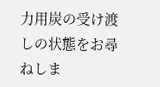力用炭の受け渡しの状態をお尋ねしま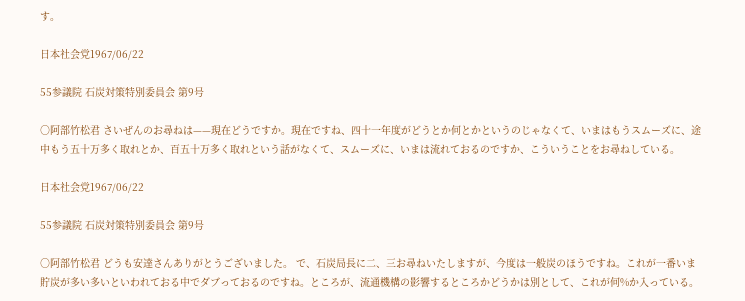す。

日本社会党1967/06/22

55参議院 石炭対策特別委員会 第9号

○阿部竹松君 さいぜんのお尋ねは——現在どうですか。現在ですね、四十一年度がどうとか何とかというのじゃなくて、いまはもうスムーズに、途中もう五十万多く取れとか、百五十万多く取れという話がなくて、スムーズに、いまは流れておるのですか、こういうことをお尋ねしている。

日本社会党1967/06/22

55参議院 石炭対策特別委員会 第9号

○阿部竹松君 どうも安達さんありがとうございました。 で、石炭局長に二、三お尋ねいたしますが、今度は一般炭のほうですね。これが一番いま貯炭が多い多いといわれておる中でダブっておるのですね。ところが、流通機構の影響するところかどうかは別として、これが何%か入っている。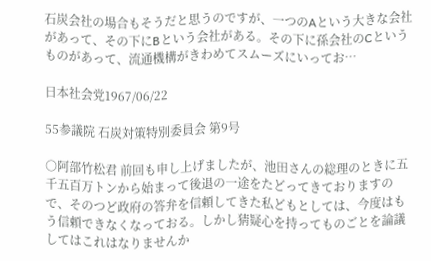石炭会社の場合もそうだと思うのですが、一つのAという大きな会社があって、その下にBという会社がある。その下に孫会社のCというものがあって、流通機構がきわめてスムーズにいってお…

日本社会党1967/06/22

55参議院 石炭対策特別委員会 第9号

○阿部竹松君 前回も申し上げましたが、池田さんの総理のときに五千五百万トンから始まって後退の一途をたどってきておりますので、そのつど政府の答弁を信頼してきた私どもとしては、今度はもう信頼できなくなっておる。しかし猜疑心を持ってものごとを論議してはこれはなりませんか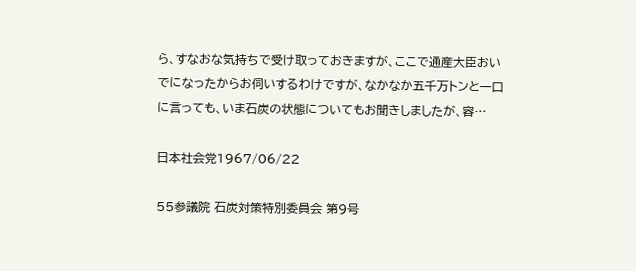ら、すなおな気持ちで受け取っておきますが、ここで通産大臣おいでになったからお伺いするわけですが、なかなか五千万トンと一口に言っても、いま石炭の状態についてもお聞きしましたが、容…

日本社会党1967/06/22

55参議院 石炭対策特別委員会 第9号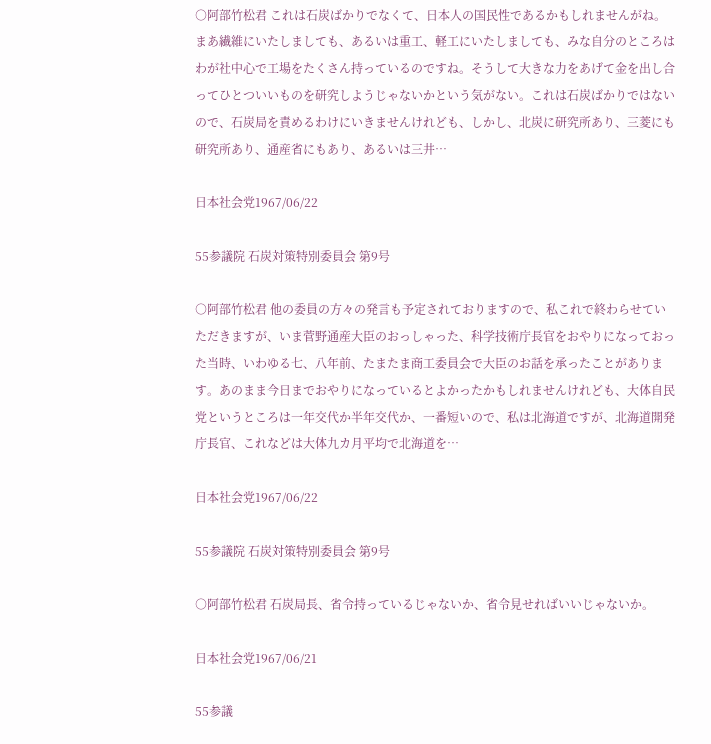○阿部竹松君 これは石炭ばかりでなくて、日本人の国民性であるかもしれませんがね。まあ繊維にいたしましても、あるいは重工、軽工にいたしましても、みな自分のところはわが社中心で工場をたくさん持っているのですね。そうして大きな力をあげて金を出し合ってひとついいものを研究しようじゃないかという気がない。これは石炭ばかりではないので、石炭局を責めるわけにいきませんけれども、しかし、北炭に研究所あり、三菱にも研究所あり、通産省にもあり、あるいは三井…

日本社会党1967/06/22

55参議院 石炭対策特別委員会 第9号

○阿部竹松君 他の委員の方々の発言も予定されておりますので、私これで終わらせていただきますが、いま菅野通産大臣のおっしゃった、科学技術庁長官をおやりになっておった当時、いわゆる七、八年前、たまたま商工委員会で大臣のお話を承ったことがあります。あのまま今日までおやりになっているとよかったかもしれませんけれども、大体自民党というところは一年交代か半年交代か、一番短いので、私は北海道ですが、北海道開発庁長官、これなどは大体九カ月平均で北海道を…

日本社会党1967/06/22

55参議院 石炭対策特別委員会 第9号

○阿部竹松君 石炭局長、省令持っているじゃないか、省令見せればいいじゃないか。

日本社会党1967/06/21

55参議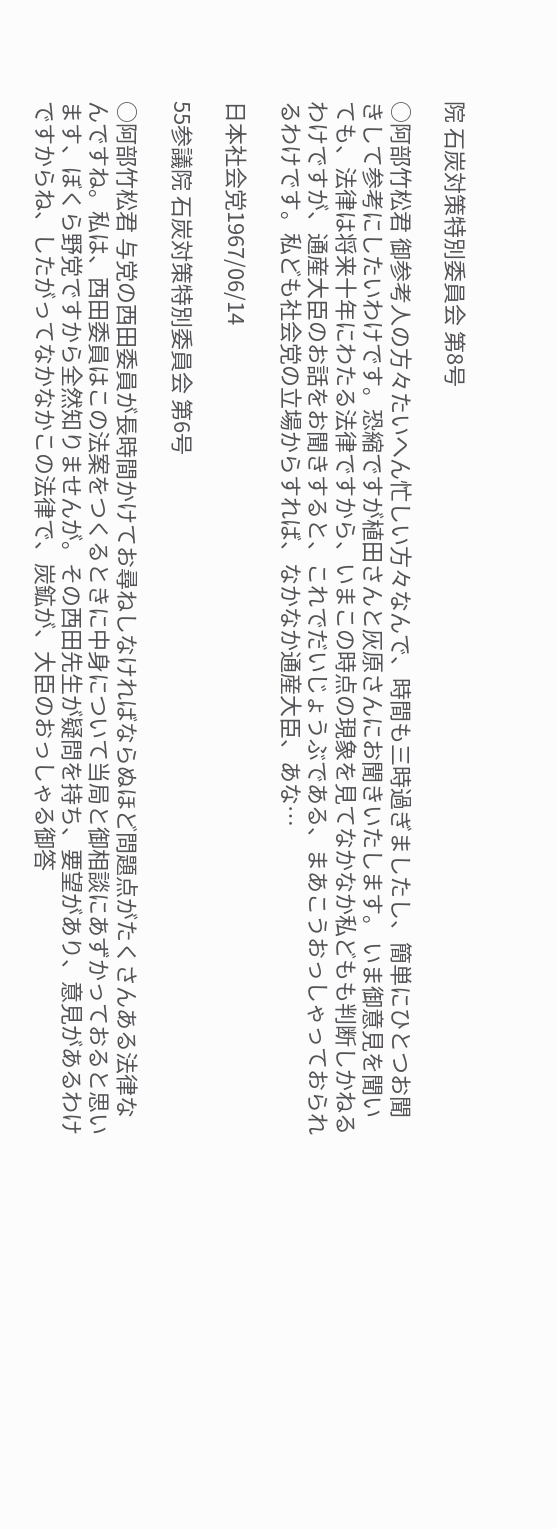院 石炭対策特別委員会 第8号

○阿部竹松君 御参考人の方々たいへん忙しい方々なんで、時間も三時過ぎましたし、簡単にひとつお聞きして参考にしたいわけです。恐縮ですが植田さんと灰原さんにお聞きいたします。 いま御意見を聞いても、法律は将来十年にわたる法律ですから、いまこの時点の現象を見てなかなか私どもも判断しかねるわけですが、通産大臣のお話をお聞きすると、これでだいじょうぶである、まあこうおっしゃっておられるわけです。私ども社会党の立場からすれば、なかなか通産大臣、あな…

日本社会党1967/06/14

55参議院 石炭対策特別委員会 第6号

○阿部竹松君 与党の西田委員が長時間かけてお尋ねしなければならぬほど問題点がたくさんある法律なんですね。私は、西田委員はこの法案をつくるときに中身について当局と御相談にあずかっておると思います、ぼくら野党ですから全然知りませんが。その西田先生が疑問を持ち、要望があり、意見があるわけですからね、したがってなかなかこの法律で、炭鉱が、大臣のおっしゃる御答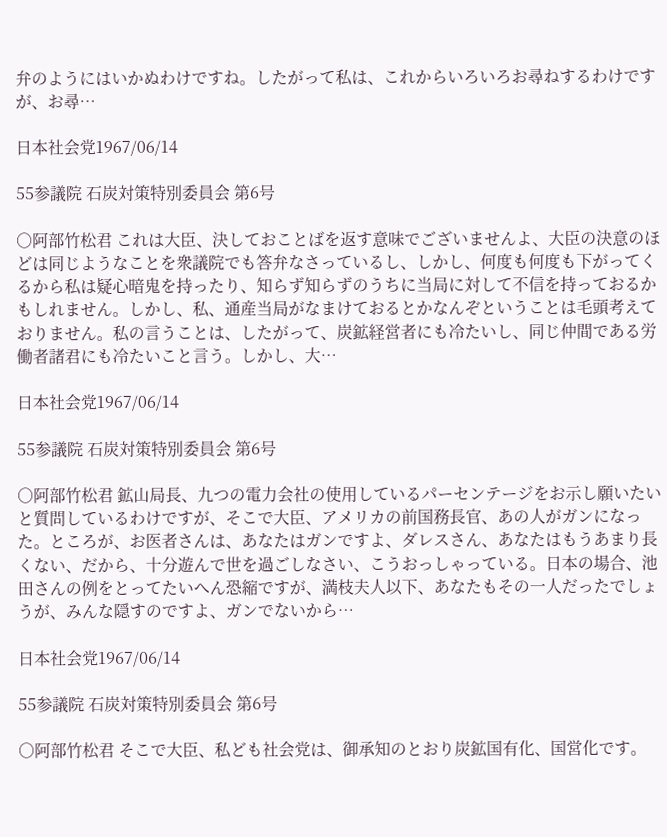弁のようにはいかぬわけですね。したがって私は、これからいろいろお尋ねするわけですが、お尋…

日本社会党1967/06/14

55参議院 石炭対策特別委員会 第6号

○阿部竹松君 これは大臣、決しておことばを返す意味でございませんよ、大臣の決意のほどは同じようなことを衆議院でも答弁なさっているし、しかし、何度も何度も下がってくるから私は疑心暗鬼を持ったり、知らず知らずのうちに当局に対して不信を持っておるかもしれません。しかし、私、通産当局がなまけておるとかなんぞということは毛頭考えておりません。私の言うことは、したがって、炭鉱経営者にも冷たいし、同じ仲間である労働者諸君にも冷たいこと言う。しかし、大…

日本社会党1967/06/14

55参議院 石炭対策特別委員会 第6号

○阿部竹松君 鉱山局長、九つの電力会社の使用しているパーセンテージをお示し願いたいと質問しているわけですが、そこで大臣、アメリカの前国務長官、あの人がガンになった。ところが、お医者さんは、あなたはガンですよ、ダレスさん、あなたはもうあまり長くない、だから、十分遊んで世を過ごしなさい、こうおっしゃっている。日本の場合、池田さんの例をとってたいへん恐縮ですが、満枝夫人以下、あなたもその一人だったでしょうが、みんな隠すのですよ、ガンでないから…

日本社会党1967/06/14

55参議院 石炭対策特別委員会 第6号

○阿部竹松君 そこで大臣、私ども社会党は、御承知のとおり炭鉱国有化、国営化です。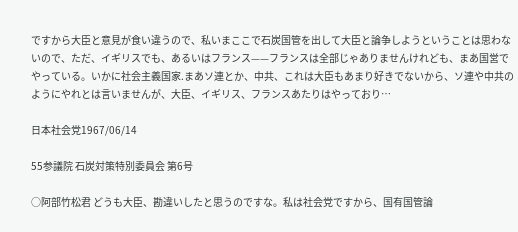ですから大臣と意見が食い違うので、私いまここで石炭国管を出して大臣と論争しようということは思わないので、ただ、イギリスでも、あるいはフランス——フランスは全部じゃありませんけれども、まあ国営でやっている。いかに社会主義国家.まあソ連とか、中共、これは大臣もあまり好きでないから、ソ連や中共のようにやれとは言いませんが、大臣、イギリス、フランスあたりはやっており…

日本社会党1967/06/14

55参議院 石炭対策特別委員会 第6号

○阿部竹松君 どうも大臣、勘違いしたと思うのですな。私は社会党ですから、国有国管論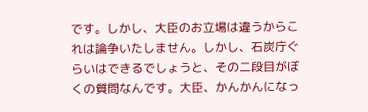です。しかし、大臣のお立場は違うからこれは論争いたしません。しかし、石炭庁ぐらいはできるでしょうと、その二段目がぼくの質問なんです。大臣、かんかんになっ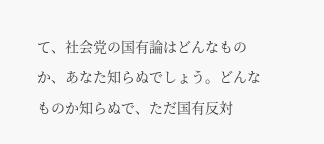て、社会党の国有論はどんなものか、あなた知らぬでしょう。どんなものか知らぬで、ただ国有反対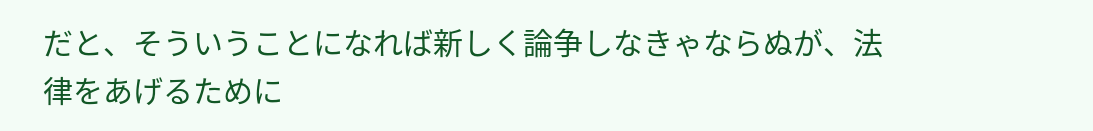だと、そういうことになれば新しく論争しなきゃならぬが、法律をあげるために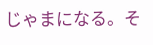じゃまになる。そ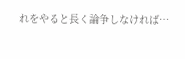れをやると長く論争しなければ…